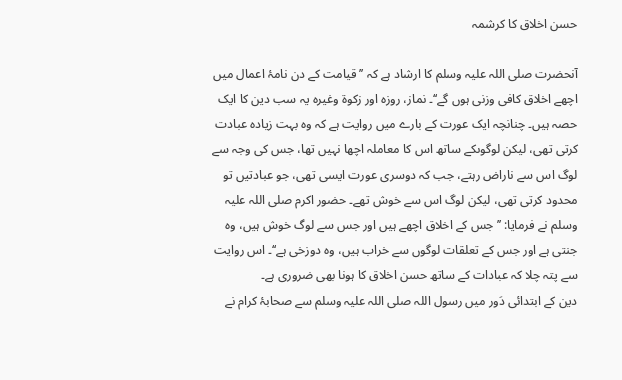حسن اخلاق کا کرشمہ

آنحضرت صلی اللہ علیہ وسلم کا ارشاد ہے کہ ’’قیامت کے دن نامۂ اعمال میں اچھے اخلاق کافی وزنی ہوں گے‘‘۔ نماز، روزہ اور زکوۃ وغیرہ یہ سب دین کا ایک حصہ ہیں۔ چنانچہ ایک عورت کے بارے میں روایت ہے کہ وہ بہت زیادہ عبادت کرتی تھی، لیکن لوگوںکے ساتھ اس کا معاملہ اچھا نہیں تھا، جس کی وجہ سے لوگ اس سے ناراض رہتے، جب کہ دوسری عورت ایسی تھی، جو عبادتیں تو محدود کرتی تھی، لیکن لوگ اس سے خوش تھے۔ حضور اکرم صلی اللہ علیہ وسلم نے فرمایا: ’’جس کے اخلاق اچھے ہیں اور جس سے لوگ خوش ہیں، وہ جنتی ہے اور جس کے تعلقات لوگوں سے خراب ہیں، وہ دوزخی ہے‘‘۔ اس روایت سے پتہ چلا کہ عبادات کے ساتھ حسن اخلاق کا ہونا بھی ضروری ہے۔
دین کے ابتدائی دَور میں رسول اللہ صلی اللہ علیہ وسلم سے صحابۂ کرام نے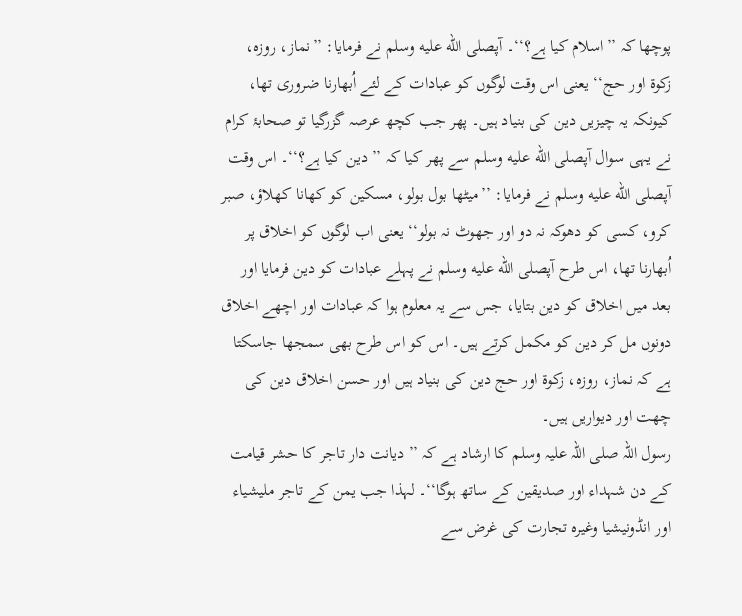پوچھا کہ ’’اسلام کیا ہے؟‘‘۔ آپصلى الله عليه وسلم نے فرمایا: ’’نماز، روزہ، زکوۃ اور حج‘‘ یعنی اس وقت لوگوں کو عبادات کے لئے اُبھارنا ضروری تھا، کیونکہ یہ چیزیں دین کی بنیاد ہیں۔ پھر جب کچھ عرصہ گزرگیا تو صحابۂ کرام نے یہی سوال آپصلى الله عليه وسلم سے پھر کیا کہ ’’دین کیا ہے؟‘‘۔ اس وقت آپصلى الله عليه وسلم نے فرمایا: ’’میٹھا بول بولو، مسکین کو کھانا کھلاؤ، صبر کرو، کسی کو دھوکہ نہ دو اور جھوٹ نہ بولو‘‘ یعنی اب لوگوں کو اخلاق پر اُبھارنا تھا، اس طرح آپصلى الله عليه وسلم نے پہلے عبادات کو دین فرمایا اور بعد میں اخلاق کو دین بتایا، جس سے یہ معلوم ہوا کہ عبادات اور اچھے اخلاق دونوں مل کر دین کو مکمل کرتے ہیں۔ اس کو اس طرح بھی سمجھا جاسکتا ہے کہ نماز، روزہ، زکوۃ اور حج دین کی بنیاد ہیں اور حسن اخلاق دین کی چھت اور دیواریں ہیں۔
رسول اللہ صلی اللہ علیہ وسلم کا ارشاد ہے کہ ’’دیانت دار تاجر کا حشر قیامت کے دن شہداء اور صدیقین کے ساتھ ہوگا‘‘۔ لہذا جب یمن کے تاجر ملیشیاء اور انڈونیشیا وغیرہ تجارت کی غرض سے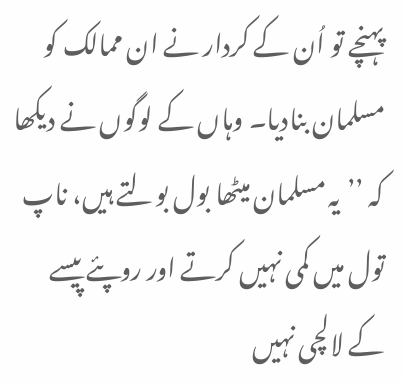پہنچے تو اُن کے کردار نے ان ممالک کو مسلمان بنادیا۔ وہاں کے لوگوں نے دیکھا کہ ’’یہ مسلمان میٹھا بول بولتے ہیں، ناپ تول میں کمی نہیں کرتے اور روپئے پیسے کے لالچی نہیں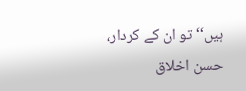ہیں‘‘ تو ان کے کردار، حسن اخلاق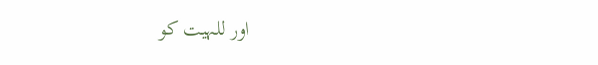اور للہیت کو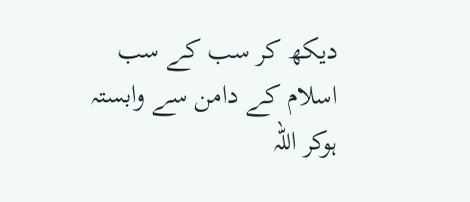دیکھ کر سب کے سب اسلام کے دامن سے وابستہ ہوکر اللہ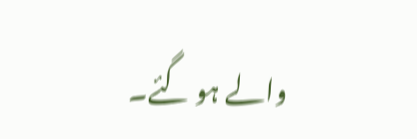والے ہو گئے۔